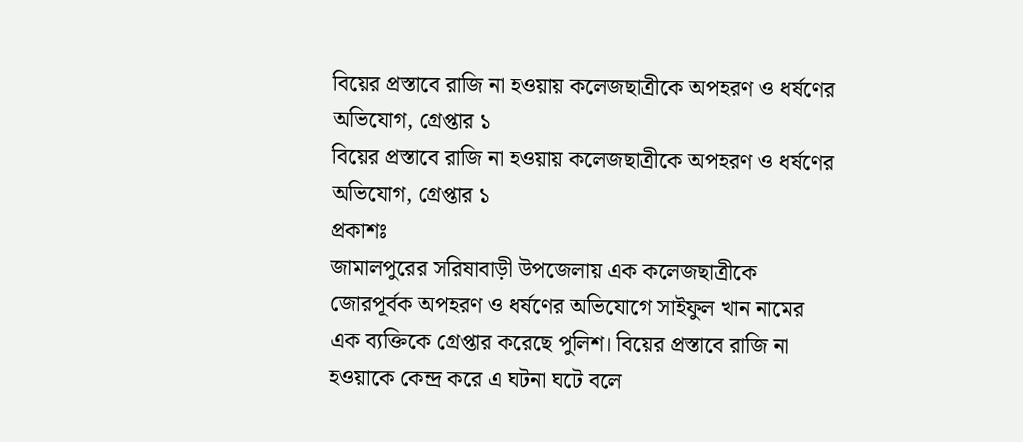বিয়ের প্রস্তাবে রাজি না হওয়ায় কলেজছাত্রীকে অপহরণ ও ধর্ষণের অভিযোগ, গ্রেপ্তার ১
বিয়ের প্রস্তাবে রাজি না হওয়ায় কলেজছাত্রীকে অপহরণ ও ধর্ষণের অভিযোগ, গ্রেপ্তার ১
প্রকাশঃ
জামালপুরের সরিষাবাড়ী উপজেলায় এক কলেজছাত্রীকে জোরপূর্বক অপহরণ ও ধর্ষণের অভিযোগে সাইফুল খান নামের এক ব্যক্তিকে গ্রেপ্তার করেছে পুলিশ। বিয়ের প্রস্তাবে রাজি না হওয়াকে কেন্দ্র করে এ ঘটনা ঘটে বলে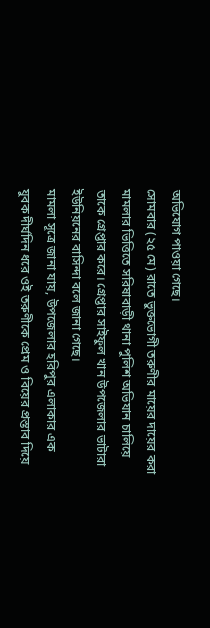অভিযোগ পাওয়া গেছে।
সোমবার (২৫ মে) রাতে ভুক্তভোগী তরুণীর মায়ের দায়ের করা মামলার ভিত্তিতে সরিষাবাড়ী থানা পুলিশ অভিযান চালিয়ে তাকে গ্রেপ্তার করে। গ্রেপ্তার সাইফুল খান উপজেলার ভাটারা ইউনিয়নের বাসিন্দা বলে জানা গেছে।
মামলা সূত্রে জানা যায়, উপজেলার হরিপুর এলাকার এক যুবক দীর্ঘদিন ধরে ওই তরুণীকে প্রেম ও বিয়ের প্রস্তাব দিয়ে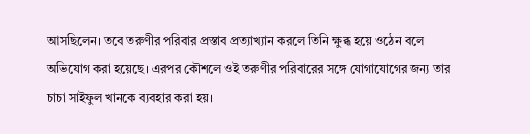আসছিলেন। তবে তরুণীর পরিবার প্রস্তাব প্রত্যাখ্যান করলে তিনি ক্ষুব্ধ হয়ে ওঠেন বলে অভিযোগ করা হয়েছে। এরপর কৌশলে ওই তরুণীর পরিবারের সঙ্গে যোগাযোগের জন্য তার চাচা সাইফুল খানকে ব্যবহার করা হয়।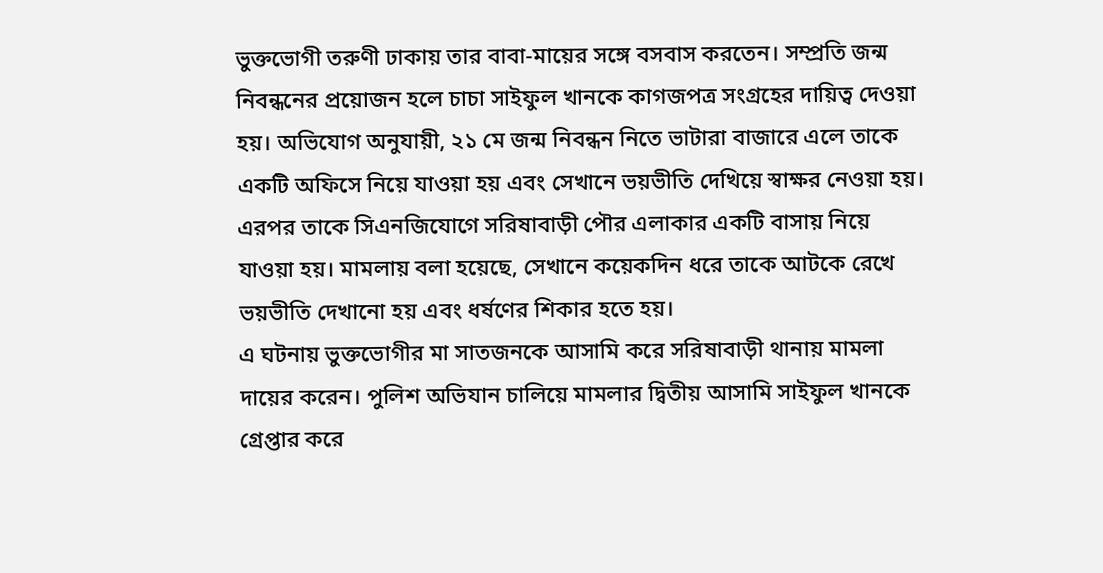ভুক্তভোগী তরুণী ঢাকায় তার বাবা-মায়ের সঙ্গে বসবাস করতেন। সম্প্রতি জন্ম নিবন্ধনের প্রয়োজন হলে চাচা সাইফুল খানকে কাগজপত্র সংগ্রহের দায়িত্ব দেওয়া হয়। অভিযোগ অনুযায়ী, ২১ মে জন্ম নিবন্ধন নিতে ভাটারা বাজারে এলে তাকে একটি অফিসে নিয়ে যাওয়া হয় এবং সেখানে ভয়ভীতি দেখিয়ে স্বাক্ষর নেওয়া হয়।
এরপর তাকে সিএনজিযোগে সরিষাবাড়ী পৌর এলাকার একটি বাসায় নিয়ে যাওয়া হয়। মামলায় বলা হয়েছে, সেখানে কয়েকদিন ধরে তাকে আটকে রেখে ভয়ভীতি দেখানো হয় এবং ধর্ষণের শিকার হতে হয়।
এ ঘটনায় ভুক্তভোগীর মা সাতজনকে আসামি করে সরিষাবাড়ী থানায় মামলা দায়ের করেন। পুলিশ অভিযান চালিয়ে মামলার দ্বিতীয় আসামি সাইফুল খানকে গ্রেপ্তার করে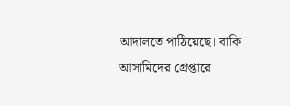আদালতে পাঠিয়েছে। বাকি আসামিদের গ্রেপ্তারে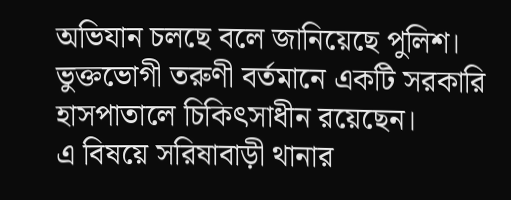অভিযান চলছে বলে জানিয়েছে পুলিশ।
ভুক্তভোগী তরুণী বর্তমানে একটি সরকারি হাসপাতালে চিকিৎসাধীন রয়েছেন।
এ বিষয়ে সরিষাবাড়ী থানার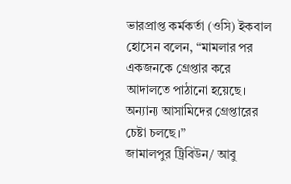ভারপ্রাপ্ত কর্মকর্তা (ওসি) ইকবাল হোসেন বলেন, “মামলার পর একজনকে গ্রেপ্তার করে আদালতে পাঠানো হয়েছে। অন্যান্য আসামিদের গ্রেপ্তারের চেষ্টা চলছে।”
জামালপুর ট্রিবিউন/ আবু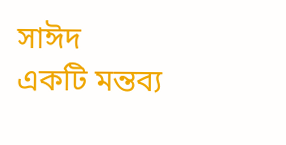সাঈদ
একটি মন্তব্য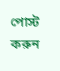পোস্ট করুন